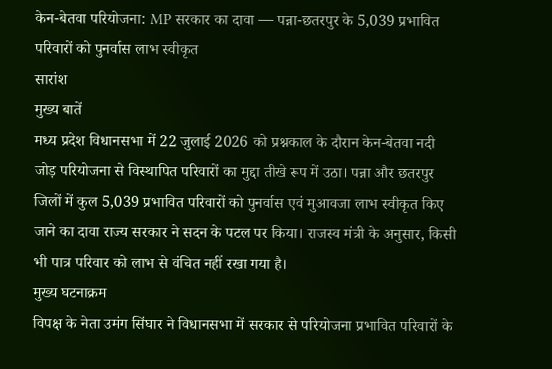केन-बेतवा परियोजना: MP सरकार का दावा — पन्ना-छतरपुर के 5,039 प्रभावित परिवारों को पुनर्वास लाभ स्वीकृत
सारांश
मुख्य बातें
मध्य प्रदेश विधानसभा में 22 जुलाई 2026 को प्रश्नकाल के दौरान केन-बेतवा नदी जोड़ परियोजना से विस्थापित परिवारों का मुद्दा तीखे रूप में उठा। पन्ना और छतरपुर जिलों में कुल 5,039 प्रभावित परिवारों को पुनर्वास एवं मुआवजा लाभ स्वीकृत किए जाने का दावा राज्य सरकार ने सदन के पटल पर किया। राजस्व मंत्री के अनुसार, किसी भी पात्र परिवार को लाभ से वंचित नहीं रखा गया है।
मुख्य घटनाक्रम
विपक्ष के नेता उमंग सिंघार ने विधानसभा में सरकार से परियोजना प्रभावित परिवारों के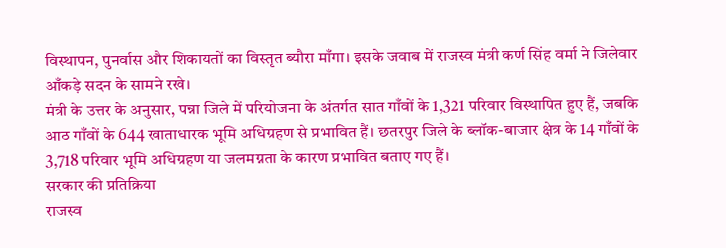विस्थापन, पुनर्वास और शिकायतों का विस्तृत ब्यौरा माँगा। इसके जवाब में राजस्व मंत्री कर्ण सिंह वर्मा ने जिलेवार आँकड़े सदन के सामने रखे।
मंत्री के उत्तर के अनुसार, पन्ना जिले में परियोजना के अंतर्गत सात गाँवों के 1,321 परिवार विस्थापित हुए हैं, जबकि आठ गाँवों के 644 खाताधारक भूमि अधिग्रहण से प्रभावित हैं। छतरपुर जिले के ब्लॉक-बाजार क्षेत्र के 14 गाँवों के 3,718 परिवार भूमि अधिग्रहण या जलमग्नता के कारण प्रभावित बताए गए हैं।
सरकार की प्रतिक्रिया
राजस्व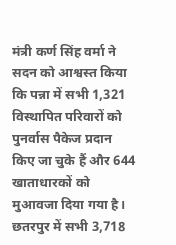मंत्री कर्ण सिंह वर्मा ने सदन को आश्वस्त किया कि पन्ना में सभी 1,321 विस्थापित परिवारों को पुनर्वास पैकेज प्रदान किए जा चुके हैं और 644 खाताधारकों को मुआवजा दिया गया है। छतरपुर में सभी 3,718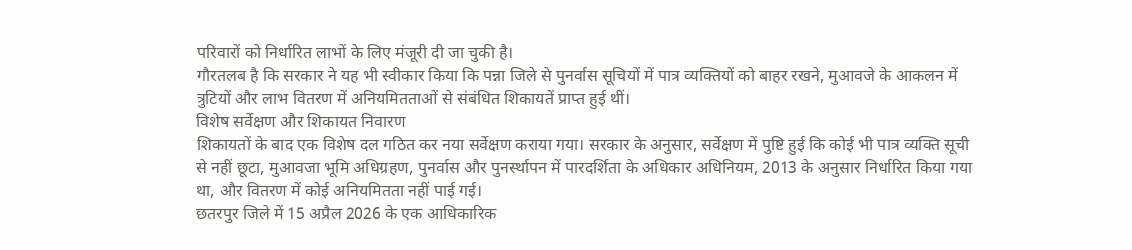परिवारों को निर्धारित लाभों के लिए मंजूरी दी जा चुकी है।
गौरतलब है कि सरकार ने यह भी स्वीकार किया कि पन्ना जिले से पुनर्वास सूचियों में पात्र व्यक्तियों को बाहर रखने, मुआवजे के आकलन में त्रुटियों और लाभ वितरण में अनियमितताओं से संबंधित शिकायतें प्राप्त हुई थीं।
विशेष सर्वेक्षण और शिकायत निवारण
शिकायतों के बाद एक विशेष दल गठित कर नया सर्वेक्षण कराया गया। सरकार के अनुसार, सर्वेक्षण में पुष्टि हुई कि कोई भी पात्र व्यक्ति सूची से नहीं छूटा, मुआवजा भूमि अधिग्रहण, पुनर्वास और पुनर्स्थापन में पारदर्शिता के अधिकार अधिनियम, 2013 के अनुसार निर्धारित किया गया था, और वितरण में कोई अनियमितता नहीं पाई गई।
छतरपुर जिले में 15 अप्रैल 2026 के एक आधिकारिक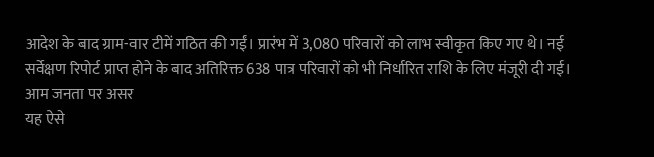आदेश के बाद ग्राम-वार टीमें गठित की गईं। प्रारंभ में 3,080 परिवारों को लाभ स्वीकृत किए गए थे। नई सर्वेक्षण रिपोर्ट प्राप्त होने के बाद अतिरिक्त 638 पात्र परिवारों को भी निर्धारित राशि के लिए मंजूरी दी गई।
आम जनता पर असर
यह ऐसे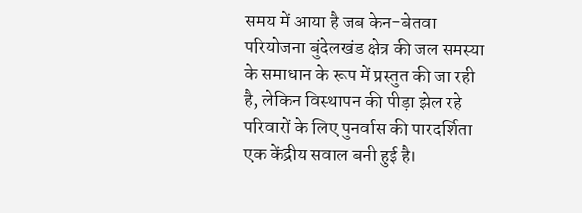समय में आया है जब केन-बेतवा परियोजना बुंदेलखंड क्षेत्र की जल समस्या के समाधान के रूप में प्रस्तुत की जा रही है, लेकिन विस्थापन की पीड़ा झेल रहे परिवारों के लिए पुनर्वास की पारदर्शिता एक केंद्रीय सवाल बनी हुई है।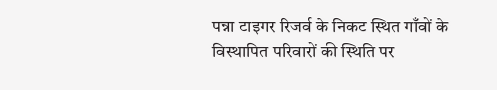पन्ना टाइगर रिजर्व के निकट स्थित गाँवों के विस्थापित परिवारों की स्थिति पर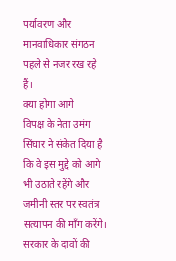पर्यावरण और मानवाधिकार संगठन पहले से नजर रख रहे हैं।
क्या होगा आगे
विपक्ष के नेता उमंग सिंघार ने संकेत दिया है कि वे इस मुद्दे को आगे भी उठाते रहेंगे और जमीनी स्तर पर स्वतंत्र सत्यापन की माँग करेंगे। सरकार के दावों की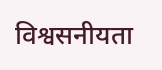विश्वसनीयता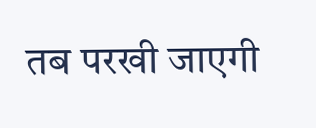तब परखी जाएगी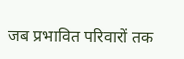जब प्रभावित परिवारों तक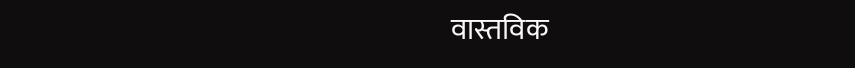वास्तविक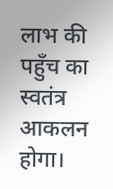लाभ की पहुँच का स्वतंत्र आकलन होगा।